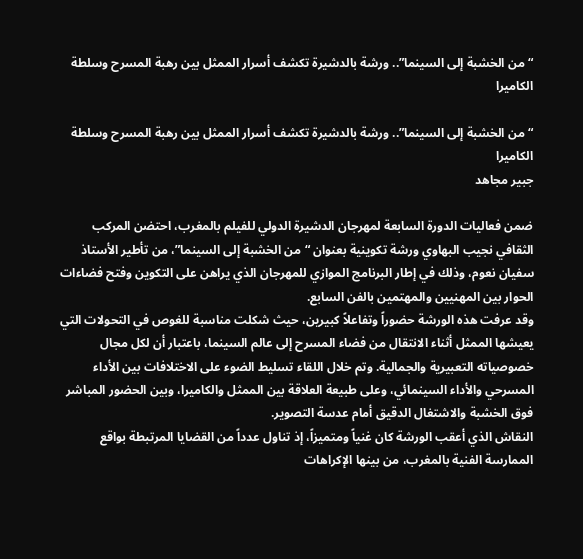“من الخشبة إلى السينما”.. ورشة بالدشيرة تكشف أسرار الممثل بين رهبة المسرح وسلطة الكاميرا

“من الخشبة إلى السينما”.. ورشة بالدشيرة تكشف أسرار الممثل بين رهبة المسرح وسلطة الكاميرا
جبير مجاهد

ضمن فعاليات الدورة السابعة لمهرجان الدشيرة الدولي للفيلم بالمغرب، احتضن المركب الثقافي نجيب البهاوي ورشة تكوينية بعنوان “من الخشبة إلى السينما”، من تأطير الأستاذ سفيان نعوم، وذلك في إطار البرنامج الموازي للمهرجان الذي يراهن على التكوين وفتح فضاءات الحوار بين المهنيين والمهتمين بالفن السابع.
وقد عرفت هذه الورشة حضوراً وتفاعلاً كبيرين، حيث شكلت مناسبة للغوص في التحولات التي يعيشها الممثل أثناء الانتقال من فضاء المسرح إلى عالم السينما، باعتبار أن لكل مجال خصوصياته التعبيرية والجمالية. وتم خلال اللقاء تسليط الضوء على الاختلافات بين الأداء المسرحي والأداء السينمائي، وعلى طبيعة العلاقة بين الممثل والكاميرا، وبين الحضور المباشر فوق الخشبة والاشتغال الدقيق أمام عدسة التصوير.
النقاش الذي أعقب الورشة كان غنياً ومتميزاً، إذ تناول عدداً من القضايا المرتبطة بواقع الممارسة الفنية بالمغرب، من بينها الإكراهات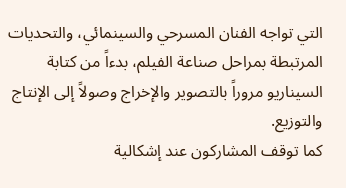التي تواجه الفنان المسرحي والسينمائي، والتحديات المرتبطة بمراحل صناعة الفيلم، بدءاً من كتابة السيناريو مروراً بالتصوير والإخراج وصولاً إلى الإنتاج والتوزيع.
كما توقف المشاركون عند إشكالية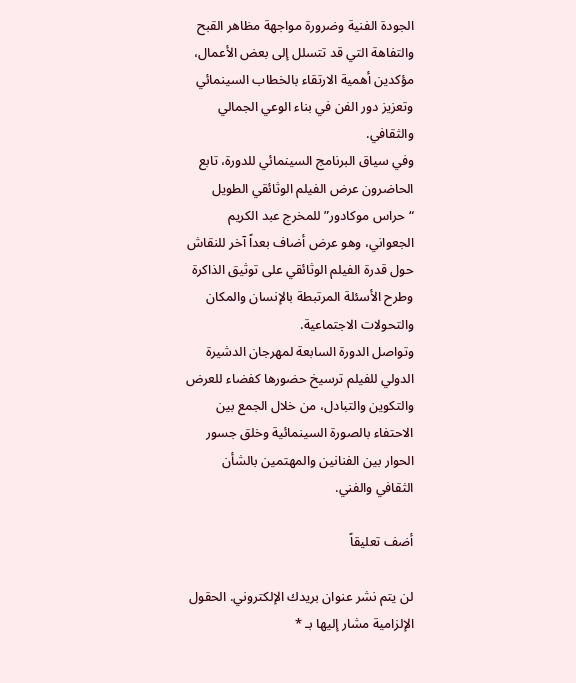الجودة الفنية وضرورة مواجهة مظاهر القبح والتفاهة التي قد تتسلل إلى بعض الأعمال، مؤكدين أهمية الارتقاء بالخطاب السينمائي وتعزيز دور الفن في بناء الوعي الجمالي والثقافي.
وفي سياق البرنامج السينمائي للدورة، تابع الحاضرون عرض الفيلم الوثائقي الطويل “حراس موكادور” للمخرج عبد الكريم الجعواني، وهو عرض أضاف بعداً آخر للنقاش حول قدرة الفيلم الوثائقي على توثيق الذاكرة وطرح الأسئلة المرتبطة بالإنسان والمكان والتحولات الاجتماعية.
وتواصل الدورة السابعة لمهرجان الدشيرة الدولي للفيلم ترسيخ حضورها كفضاء للعرض والتكوين والتبادل، من خلال الجمع بين الاحتفاء بالصورة السينمائية وخلق جسور الحوار بين الفنانين والمهتمين بالشأن الثقافي والفني.

أضف تعليقاً

لن يتم نشر عنوان بريدك الإلكتروني. الحقول الإلزامية مشار إليها بـ *